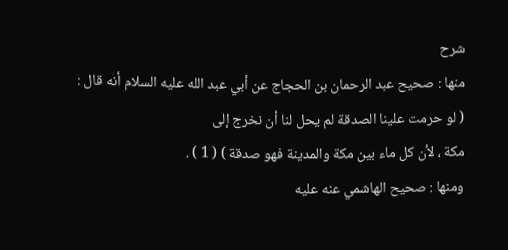شرح
منها : صحيح عبد الرحمان بن الحجاج عن أبي عبد الله عليه السلام أنه قال :
( لو حرمت علينا الصدقة لم يحل لنا أن نخرج إلى
مكة ، لأن كل ماء بين مكة والمدينة فهو صدقة ) ( 1 ) .
ومنها : صحيح الهاشمي عنه عليه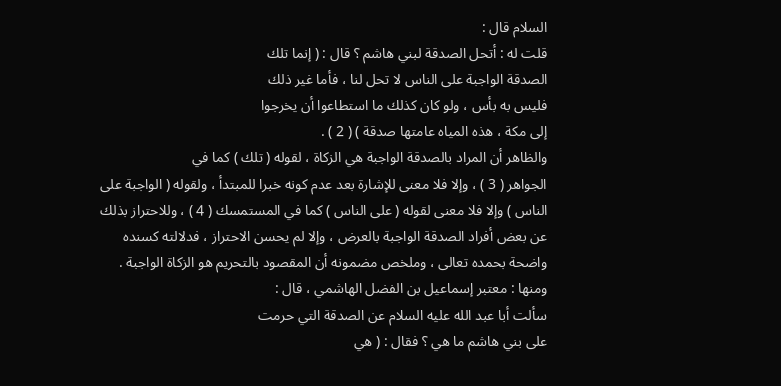السلام قال :
قلت له : أتحل الصدقة لبني هاشم ؟ قال : ( إنما تلك
الصدقة الواجبة على الناس لا تحل لنا ، فأما غير ذلك
فليس به بأس ، ولو كان كذلك ما استطاعوا أن يخرجوا
إلى مكة ، هذه المياه عامتها صدقة ) ( 2 ) .
والظاهر أن المراد بالصدقة الواجبة هي الزكاة ، لقوله ( تلك ) كما في
الجواهر ( 3 ) ، وإلا فلا معنى للإشارة بعد عدم كونه خبرا للمبتدأ ، ولقوله ( الواجبة على
الناس ) وإلا فلا معنى لقوله ( على الناس ) كما في المستمسك ( 4 ) ، وللاحتراز بذلك
عن بعض أفراد الصدقة الواجبة بالعرض ، وإلا لم يحسن الاحتراز ، فدلالته كسنده
واضحة بحمده تعالى ، وملخص مضمونه أن المقصود بالتحريم هو الزكاة الواجبة .
ومنها : معتبر إسماعيل بن الفضل الهاشمي ، قال :
سألت أبا عبد الله عليه السلام عن الصدقة التي حرمت
على بني هاشم ما هي ؟ فقال : ( هي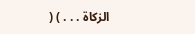الزكاة . . . ) (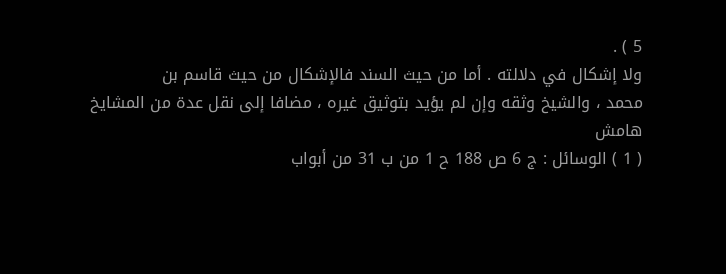5 ) .
ولا إشكال في دلالته . أما من حيث السند فالإشكال من حيث قاسم بن
محمد ، والشيخ وثقه وإن لم يؤيد بتوثيق غيره ، مضافا إلى نقل عدة من المشايخ
هامش
( 1 ) الوسائل : ج 6 ص 188 ح 1 من ب 31 من أبواب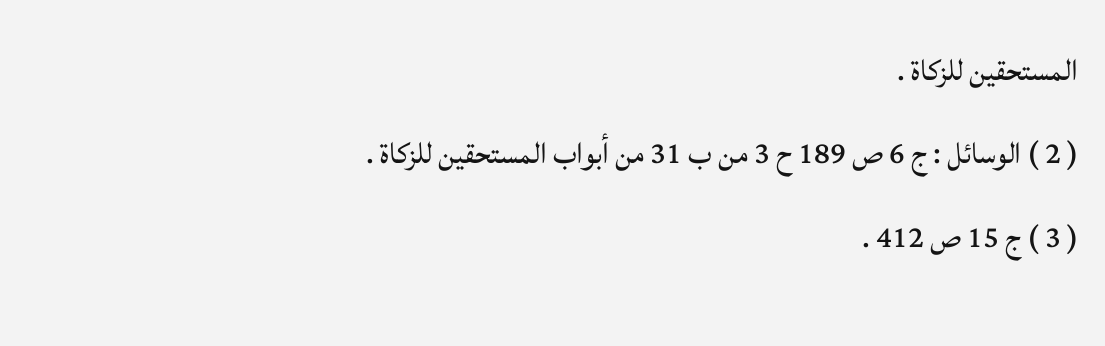المستحقين للزكاة .
( 2 ) الوسائل : ج 6 ص 189 ح 3 من ب 31 من أبواب المستحقين للزكاة .
( 3 ) ج 15 ص 412 .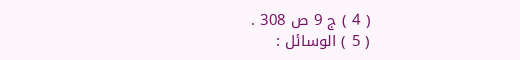( 4 ) ج 9 ص 308 .
( 5 ) الوسائل :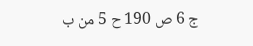ج 6 ص 190 ح 5 من ب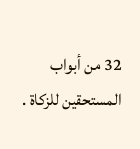32 من أبواب المستحقين للزكاة .